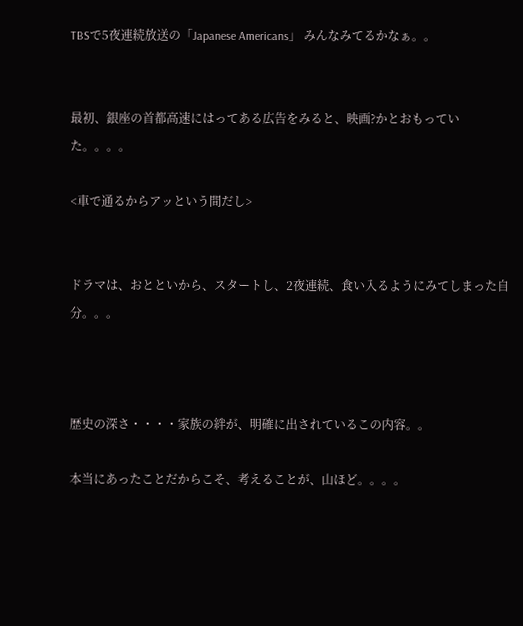TBSで5夜連続放送の「Japanese Americans」 みんなみてるかなぁ。。


最初、銀座の首都高速にはってある広告をみると、映画?かとおもっていた。。。。

<車で通るからアッという間だし>


ドラマは、おとといから、スタートし、2夜連続、食い入るようにみてしまった自分。。。



歴史の深さ・・・・家族の絆が、明確に出されているこの内容。。

本当にあったことだからこそ、考えることが、山ほど。。。。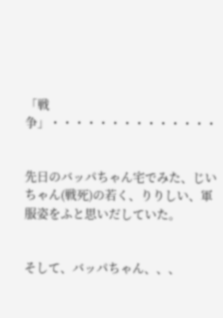「戦争」・・・・・・・・・・・・・・


先日のバッパちゃん宅でみた、じいちゃん(戦死)の若く、りりしい、軍服姿をふと思いだしていた。


そして、バッパちゃん、、、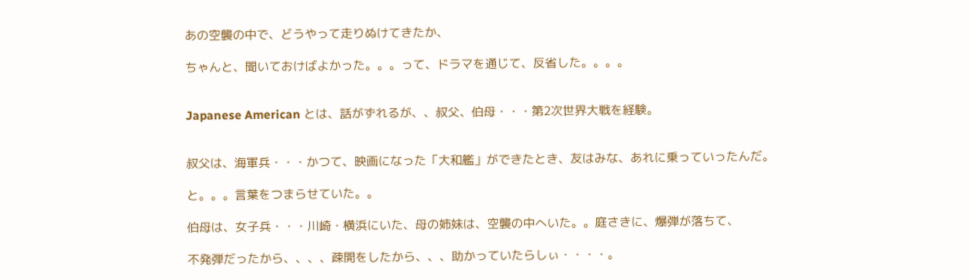あの空襲の中で、どうやって走りぬけてきたか、

ちゃんと、聞いておけばよかった。。。って、ドラマを通じて、反省した。。。。


Japanese American とは、話がずれるが、、叔父、伯母・・・第2次世界大戦を経験。


叔父は、海軍兵・・・かつて、映画になった「大和艦」ができたとき、友はみな、あれに乗っていったんだ。

と。。。言葉をつまらせていた。。

伯母は、女子兵・・・川崎・横浜にいた、母の姉妹は、空襲の中へいた。。庭さきに、爆弾が落ちて、

不発弾だったから、、、、疎開をしたから、、、助かっていたらしぃ・・・・。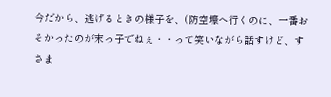今だから、逃げるときの様子を、(防空壕へ行くのに、一番おそかったのが末っ子でねぇ・・って笑いながら話すけど、すさま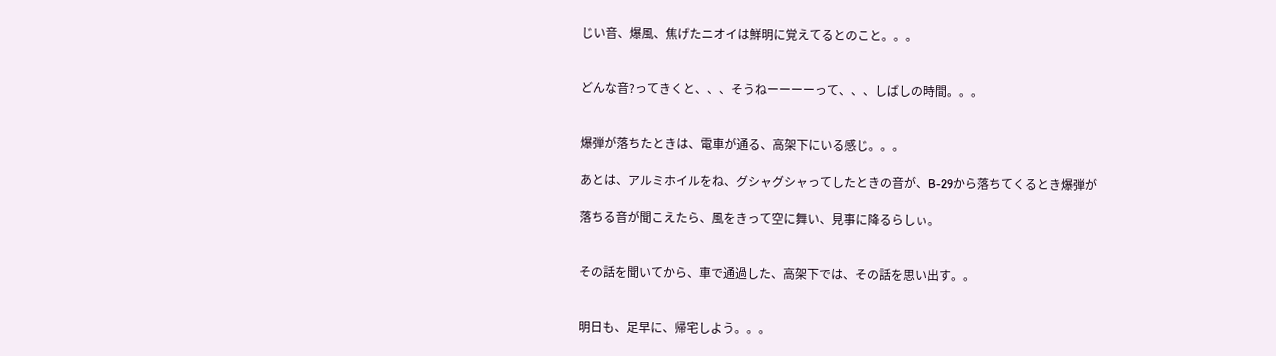じい音、爆風、焦げたニオイは鮮明に覚えてるとのこと。。。


どんな音?ってきくと、、、そうねーーーーって、、、しばしの時間。。。


爆弾が落ちたときは、電車が通る、高架下にいる感じ。。。

あとは、アルミホイルをね、グシャグシャってしたときの音が、B-29から落ちてくるとき爆弾が

落ちる音が聞こえたら、風をきって空に舞い、見事に降るらしぃ。


その話を聞いてから、車で通過した、高架下では、その話を思い出す。。


明日も、足早に、帰宅しよう。。。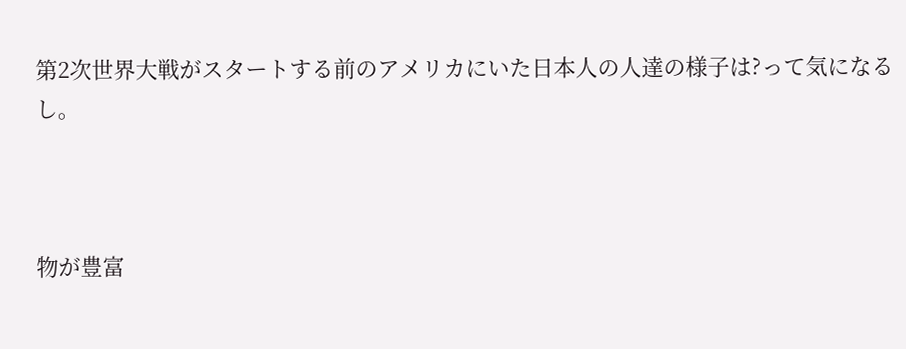第2次世界大戦がスタートする前のアメリカにいた日本人の人達の様子は?って気になるし。



物が豊富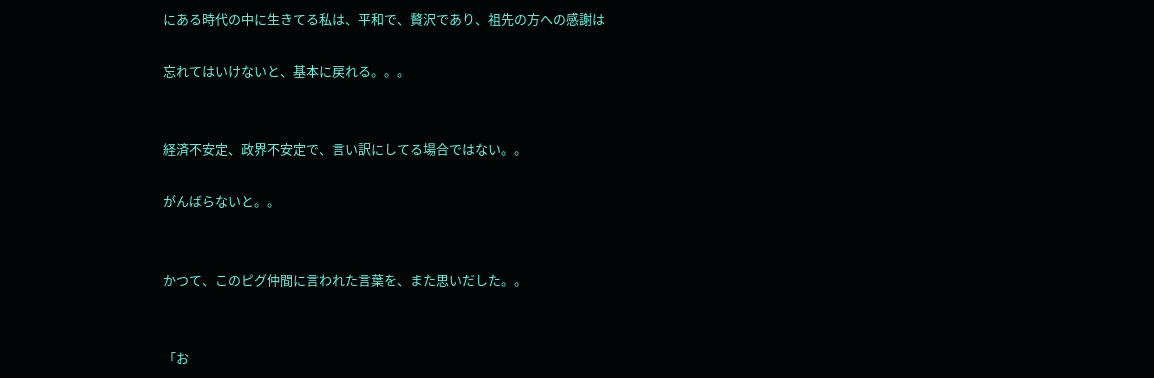にある時代の中に生きてる私は、平和で、贅沢であり、祖先の方への感謝は

忘れてはいけないと、基本に戻れる。。。


経済不安定、政界不安定で、言い訳にしてる場合ではない。。

がんばらないと。。


かつて、このピグ仲間に言われた言葉を、また思いだした。。


「お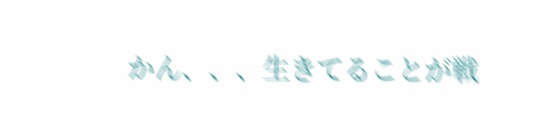かん、、、生きてることが戦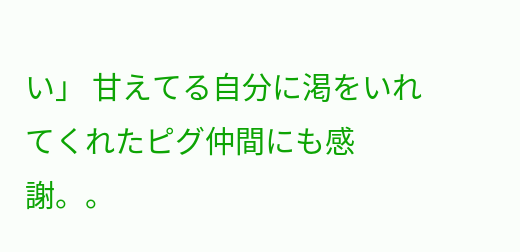い」 甘えてる自分に渇をいれてくれたピグ仲間にも感謝。。